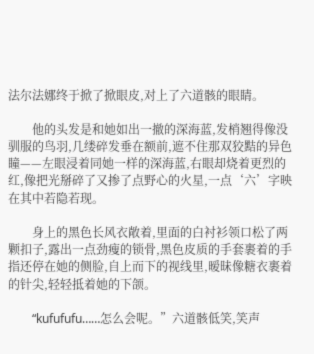法尔法娜终于掀了掀眼皮,对上了六道骸的眼睛。

        他的头发是和她如出一撤的深海蓝,发梢翘得像没驯服的鸟羽,几缕碎发垂在额前,遮不住那双狡黠的异色瞳——左眼浸着同她一样的深海蓝,右眼却烧着更烈的红,像把光掰碎了又掺了点野心的火星,一点‘六’字映在其中若隐若现。

        身上的黑色长风衣敞着,里面的白衬衫领口松了两颗扣子,露出一点劲瘦的锁骨,黑色皮质的手套裹着的手指还停在她的侧脸,自上而下的视线里,暧昧像糖衣裹着的针尖,轻轻抵着她的下颌。

        “kufufufu……怎么会呢。”六道骸低笑,笑声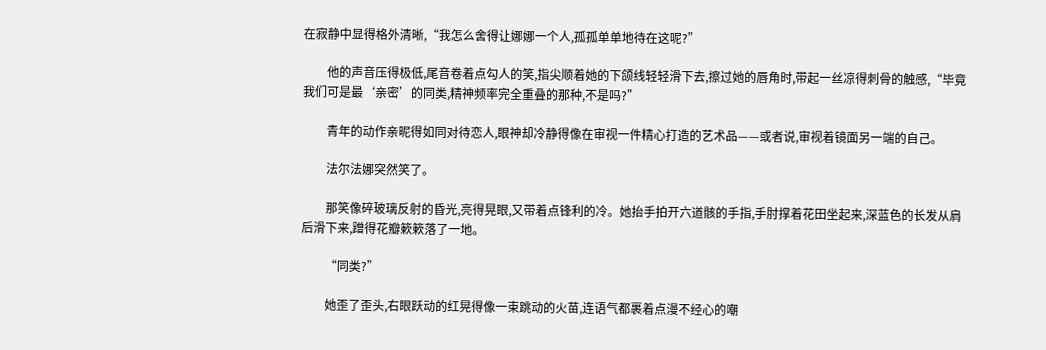在寂静中显得格外清晰,“我怎么舍得让娜娜一个人,孤孤单单地待在这呢?”

        他的声音压得极低,尾音卷着点勾人的笑,指尖顺着她的下颌线轻轻滑下去,擦过她的唇角时,带起一丝凉得刺骨的触感,“毕竟我们可是最‘亲密’的同类,精神频率完全重叠的那种,不是吗?”

        青年的动作亲昵得如同对待恋人,眼神却冷静得像在审视一件精心打造的艺术品——或者说,审视着镜面另一端的自己。

        法尔法娜突然笑了。

        那笑像碎玻璃反射的昏光,亮得晃眼,又带着点锋利的冷。她抬手拍开六道骸的手指,手肘撑着花田坐起来,深蓝色的长发从肩后滑下来,蹭得花瓣簌簌落了一地。

        “同类?”

        她歪了歪头,右眼跃动的红晃得像一束跳动的火苗,连语气都裹着点漫不经心的嘲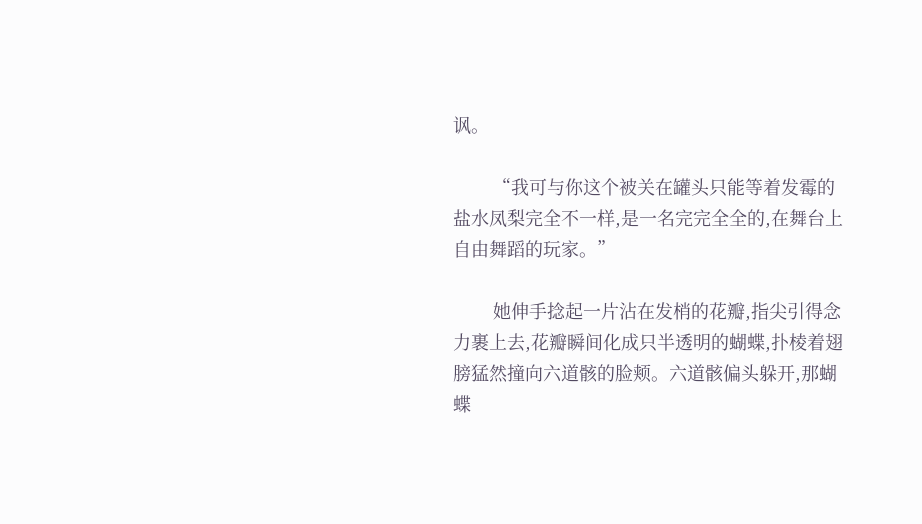讽。

        “我可与你这个被关在罐头只能等着发霉的盐水凤梨完全不一样,是一名完完全全的,在舞台上自由舞蹈的玩家。”

        她伸手捻起一片沾在发梢的花瓣,指尖引得念力裹上去,花瓣瞬间化成只半透明的蝴蝶,扑棱着翅膀猛然撞向六道骸的脸颊。六道骸偏头躲开,那蝴蝶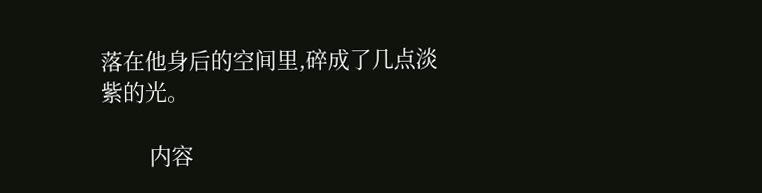落在他身后的空间里,碎成了几点淡紫的光。

        内容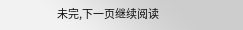未完,下一页继续阅读